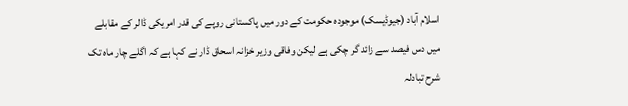اسلام آباد (جیوڈیسک) موجودہ حکومت کے دور میں پاکستانی روپے کی قدر امریکی ڈالر کے مقابلے میں دس فیصد سے زائد گر چکی ہے لیکن وفاقی وزیر خزانہ اسحاق ڈار نے کہا ہے کہ اگلے چار ماہ تک شرح تبادلہ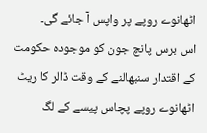اٹھانوے روپے پر واپس آ جائے گی۔
اس برس پانچ جون کو موجودہ حکومت کے اقتدار سنبھالنے کے وقت ڈالر کا ریٹ اٹھانوے روپے پچاس پیسے کے لگ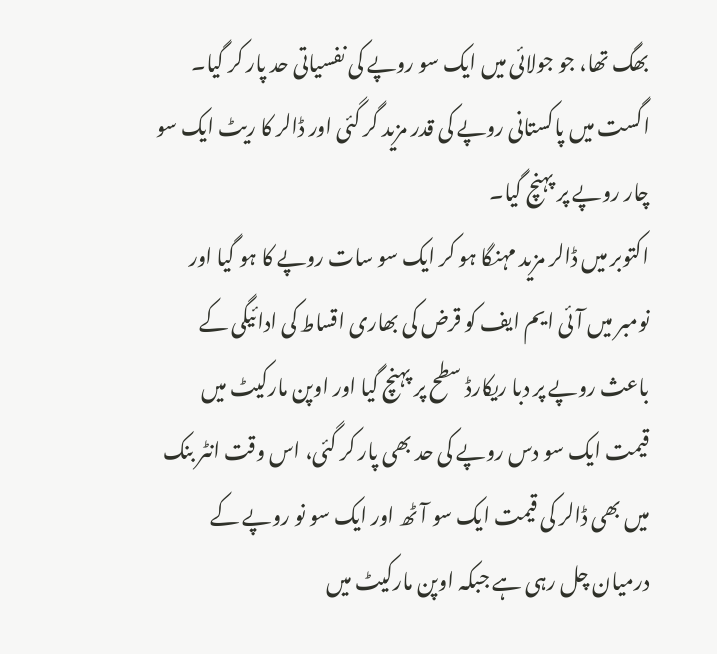بھگ تھا، جو جولائی میں ایک سو روپے کی نفسیاتی حد پار کر گیا۔ اگست میں پاکستانی روپے کی قدر مزید گر گئی اور ڈالر کا ریٹ ایک سو چار روپے پر پہنچ گیا۔
اکتوبر میں ڈالر مزید مہنگا ہو کر ایک سو سات روپے کا ہو گیا اور نومبر میں آئی ایم ایف کو قرض کی بھاری اقساط کی ادائیگی کے باعث روپے پر دبا ریکارڈ سطح پر پہنچ گیا اور اوپن مارکیٹ میں قیمت ایک سو دس روپے کی حد بھی پار کر گئی، اس وقت انٹر بنک میں بھی ڈالر کی قیمت ایک سو آٹھ اور ایک سو نو روپے کے درمیان چل رہی ہے جبکہ اوپن مارکیٹ میں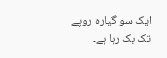ایک سو گیارہ روپے تک بک رہا ہے۔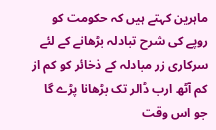ماہرین کہتے ہیں کہ حکومت کو روپے کی شرح تبادلہ بڑھانے کے لئے سرکاری زر مبادلہ کے ذخائر کو کم از کم آٹھ ارب ڈالر تک بڑھانا پڑے گا جو اس وقت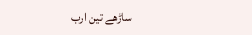ساڑھے تین ارب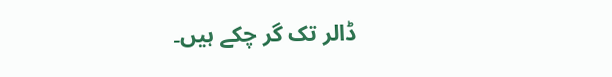ڈالر تک گر چکے ہیں۔